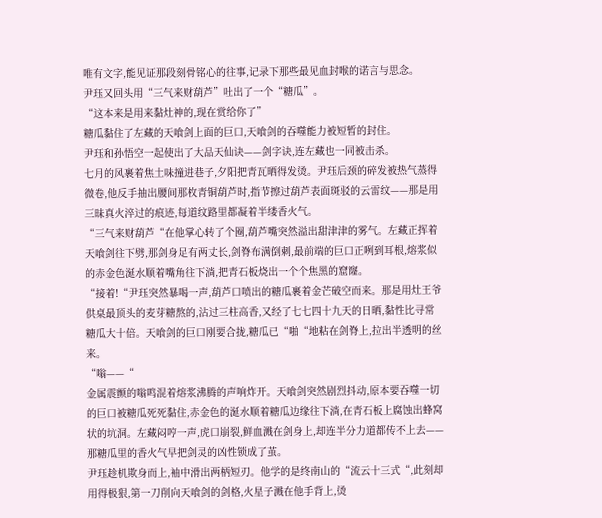唯有文字,能见证那段刻骨铭心的往事,记录下那些最见血封喉的诺言与思念。
尹珏又回头用“三气来财葫芦”吐出了一个“糖瓜”。
“这本来是用来黏灶神的,现在赏给你了”
糖瓜黏住了左藏的天喰剑上面的巨口,天喰剑的吞噬能力被短暂的封住。
尹珏和孙悟空一起使出了大品天仙诀——剑字诀,连左藏也一同被击杀。
七月的风裹着焦土味撞进巷子,夕阳把青瓦晒得发烫。尹珏后颈的碎发被热气蒸得微卷,他反手抽出腰间那枚青铜葫芦时,指节擦过葫芦表面斑驳的云雷纹——那是用三昧真火淬过的痕迹,每道纹路里都凝着半缕香火气。
“三气来财葫芦“在他掌心转了个圈,葫芦嘴突然溢出甜津津的雾气。左藏正挥着天喰剑往下劈,那剑身足有两丈长,剑脊布满倒刺,最前端的巨口正咧到耳根,熔浆似的赤金色涎水顺着嘴角往下淌,把青石板烧出一个个焦黑的窟窿。
“接着!“尹珏突然暴喝一声,葫芦口喷出的糖瓜裹着金芒破空而来。那是用灶王爷供桌最顶头的麦芽糖熬的,沾过三柱高香,又经了七七四十九天的日晒,黏性比寻常糖瓜大十倍。天喰剑的巨口刚要合拢,糖瓜已“啪“地粘在剑脊上,拉出半透明的丝来。
“嗡——“
金属震颤的嗡鸣混着熔浆沸腾的声响炸开。天喰剑突然剧烈抖动,原本要吞噬一切的巨口被糖瓜死死黏住,赤金色的涎水顺着糖瓜边缘往下淌,在青石板上腐蚀出蜂窝状的坑洞。左藏闷哼一声,虎口崩裂,鲜血溅在剑身上,却连半分力道都传不上去——那糖瓜里的香火气早把剑灵的凶性锁成了茧。
尹珏趁机欺身而上,袖中滑出两柄短刃。他学的是终南山的“流云十三式“,此刻却用得极狠,第一刀削向天喰剑的剑格,火星子溅在他手背上,烫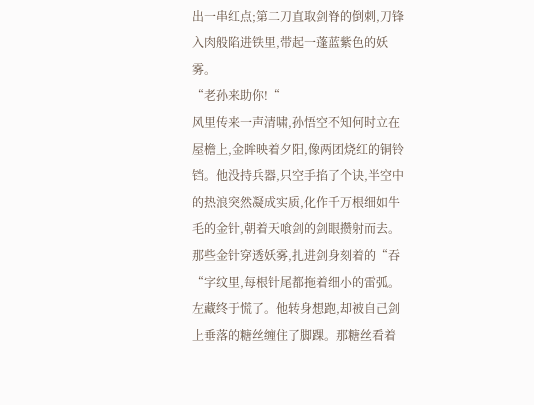出一串红点;第二刀直取剑脊的倒刺,刀锋入肉般陷进铁里,带起一蓬蓝紫色的妖雾。
“老孙来助你!“
风里传来一声清啸,孙悟空不知何时立在屋檐上,金眸映着夕阳,像两团烧红的铜铃铛。他没持兵器,只空手掐了个诀,半空中的热浪突然凝成实质,化作千万根细如牛毛的金针,朝着天喰剑的剑眼攒射而去。那些金针穿透妖雾,扎进剑身刻着的“吞“字纹里,每根针尾都拖着细小的雷弧。
左藏终于慌了。他转身想跑,却被自己剑上垂落的糖丝缠住了脚踝。那糖丝看着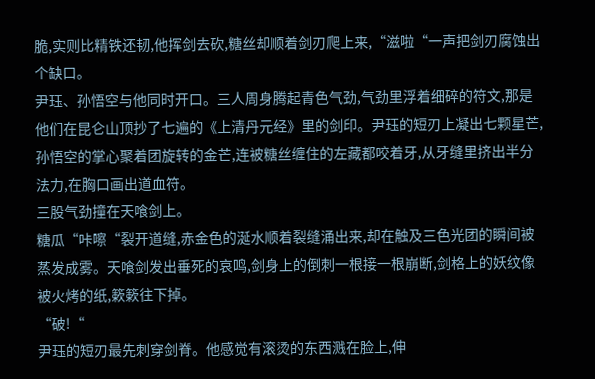脆,实则比精铁还韧,他挥剑去砍,糖丝却顺着剑刃爬上来,“滋啦“一声把剑刃腐蚀出个缺口。
尹珏、孙悟空与他同时开口。三人周身腾起青色气劲,气劲里浮着细碎的符文,那是他们在昆仑山顶抄了七遍的《上清丹元经》里的剑印。尹珏的短刃上凝出七颗星芒,孙悟空的掌心聚着团旋转的金芒,连被糖丝缠住的左藏都咬着牙,从牙缝里挤出半分法力,在胸口画出道血符。
三股气劲撞在天喰剑上。
糖瓜“咔嚓“裂开道缝,赤金色的涎水顺着裂缝涌出来,却在触及三色光团的瞬间被蒸发成雾。天喰剑发出垂死的哀鸣,剑身上的倒刺一根接一根崩断,剑格上的妖纹像被火烤的纸,簌簌往下掉。
“破!“
尹珏的短刃最先刺穿剑脊。他感觉有滚烫的东西溅在脸上,伸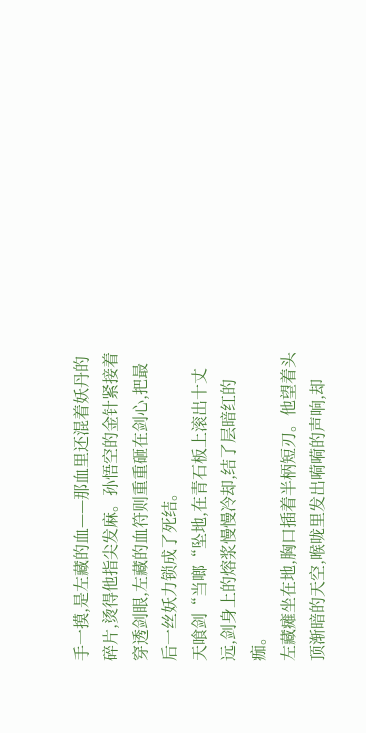手一摸,是左藏的血——那血里还混着妖丹的碎片,烫得他指尖发麻。孙悟空的金针紧接着穿透剑眼,左藏的血符则重重砸在剑心,把最后一丝妖力锁成了死结。
天喰剑“当啷“坠地,在青石板上滚出十丈远,剑身上的熔浆慢慢冷却,结了层暗红的痂。
左藏瘫坐在地,胸口插着半柄短刃。他望着头顶渐暗的天空,喉咙里发出嗬嗬的声响,却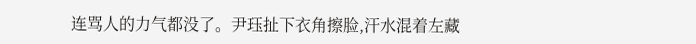连骂人的力气都没了。尹珏扯下衣角擦脸,汗水混着左藏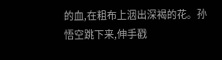的血,在粗布上洇出深褐的花。孙悟空跳下来,伸手戳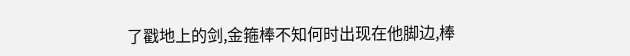了戳地上的剑,金箍棒不知何时出现在他脚边,棒